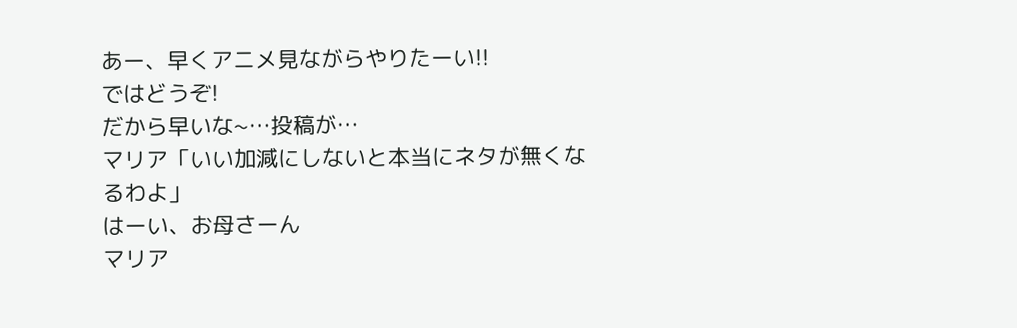あー、早くアニメ見ながらやりたーい!!
ではどうぞ!
だから早いな~…投稿が…
マリア「いい加減にしないと本当にネタが無くなるわよ」
はーい、お母さーん
マリア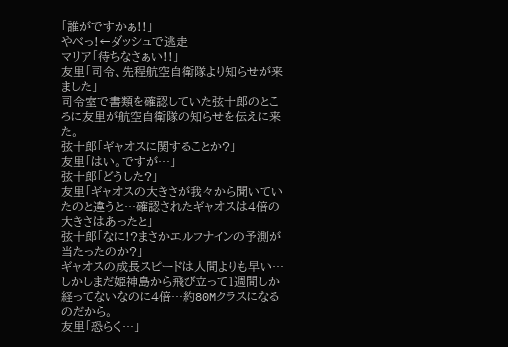「誰がですかぁ!!」
やべっ!←ダッシュで逃走
マリア「待ちなさぁい!!」
友里「司令、先程航空自衛隊より知らせが来ました」
司令室で書類を確認していた弦十郎のところに友里が航空自衛隊の知らせを伝えに来た。
弦十郎「ギャオスに関することか?」
友里「はい。ですが…」
弦十郎「どうした?」
友里「ギャオスの大きさが我々から聞いていたのと違うと…確認されたギャオスは4倍の大きさはあったと」
弦十郎「なに!?まさかエルフナインの予測が当たったのか?」
ギャオスの成長スピードは人間よりも早い…しかしまだ姫神島から飛び立って1週間しか経ってないなのに4倍…約80Mクラスになるのだから。
友里「恐らく…」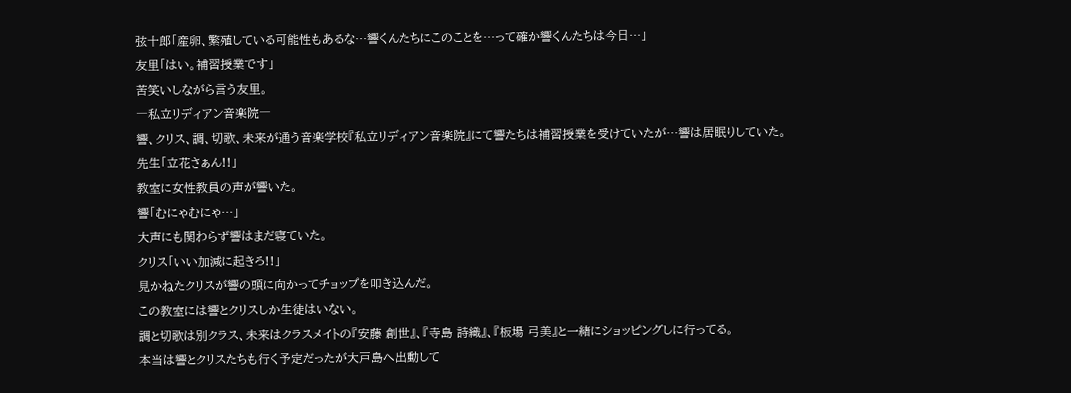弦十郎「産卵、繁殖している可能性もあるな…響くんたちにこのことを…って確か響くんたちは今日…」
友里「はい。補習授業です」
苦笑いしながら言う友里。
―私立リディアン音楽院―
響、クリス、調、切歌、未来が通う音楽学校『私立リディアン音楽院』にて響たちは補習授業を受けていたが…響は居眠りしていた。
先生「立花さぁん!!」
教室に女性教員の声が響いた。
響「むにゃむにゃ…」
大声にも関わらず響はまだ寝ていた。
クリス「いい加減に起きろ!!」
見かねたクリスが響の頭に向かってチョップを叩き込んだ。
この教室には響とクリスしか生徒はいない。
調と切歌は別クラス、未来はクラスメイトの『安藤 創世』、『寺島 詩織』、『板場 弓美』と一緒にショッピングしに行ってる。
本当は響とクリスたちも行く予定だったが大戸島へ出動して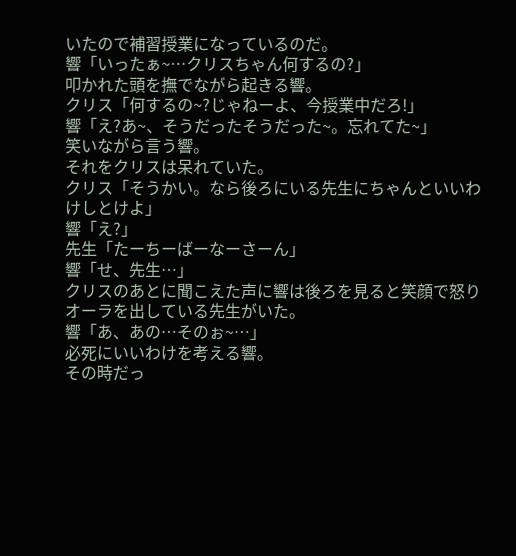いたので補習授業になっているのだ。
響「いったぁ~…クリスちゃん何するの?」
叩かれた頭を撫でながら起きる響。
クリス「何するの~?じゃねーよ、今授業中だろ!」
響「え?あ~、そうだったそうだった~。忘れてた~」
笑いながら言う響。
それをクリスは呆れていた。
クリス「そうかい。なら後ろにいる先生にちゃんといいわけしとけよ」
響「え?」
先生「たーちーばーなーさーん」
響「せ、先生…」
クリスのあとに聞こえた声に響は後ろを見ると笑顔で怒りオーラを出している先生がいた。
響「あ、あの…そのぉ~…」
必死にいいわけを考える響。
その時だっ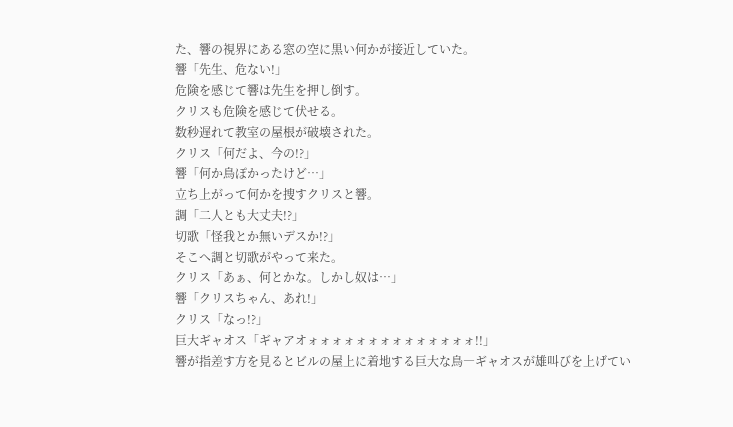た、響の視界にある窓の空に黒い何かが接近していた。
響「先生、危ない!」
危険を感じて響は先生を押し倒す。
クリスも危険を感じて伏せる。
数秒遅れて教室の屋根が破壊された。
クリス「何だよ、今の!?」
響「何か鳥ぽかったけど…」
立ち上がって何かを捜すクリスと響。
調「二人とも大丈夫!?」
切歌「怪我とか無いデスか!?」
そこへ調と切歌がやって来た。
クリス「あぁ、何とかな。しかし奴は…」
響「クリスちゃん、あれ!」
クリス「なっ!?」
巨大ギャオス「ギャアオォォォォォォォォォォォォォォ!!」
響が指差す方を見るとビルの屋上に着地する巨大な鳥―ギャオスが雄叫びを上げてい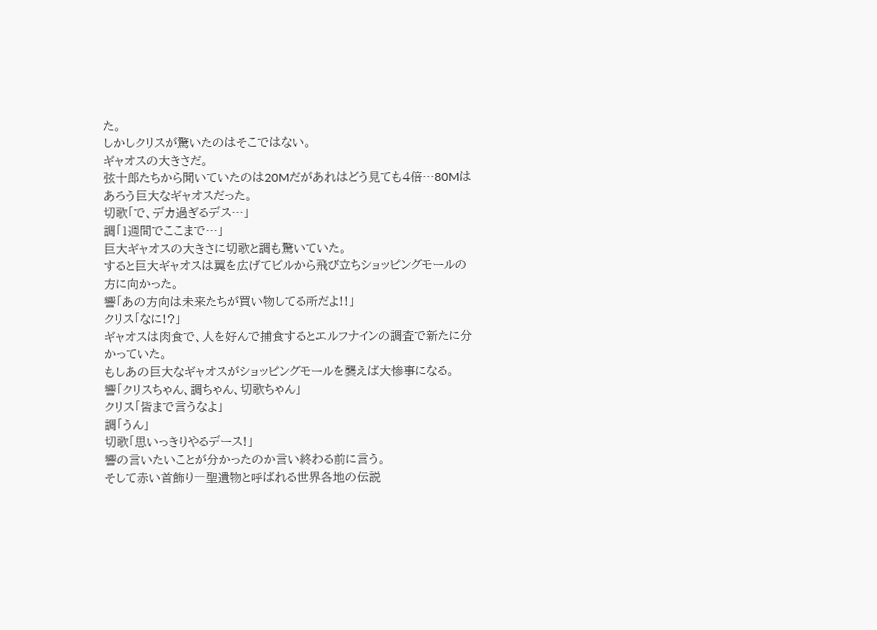た。
しかしクリスが驚いたのはそこではない。
ギャオスの大きさだ。
弦十郎たちから聞いていたのは20Mだがあれはどう見ても4倍…80Mはあろう巨大なギャオスだった。
切歌「で、デカ過ぎるデス…」
調「1週間でここまで…」
巨大ギャオスの大きさに切歌と調も驚いていた。
すると巨大ギャオスは翼を広げてビルから飛び立ちショッピングモールの方に向かった。
響「あの方向は未来たちが買い物してる所だよ!!」
クリス「なに!?」
ギャオスは肉食で、人を好んで捕食するとエルフナインの調査で新たに分かっていた。
もしあの巨大なギャオスがショッピングモールを襲えば大惨事になる。
響「クリスちゃん、調ちゃん、切歌ちゃん」
クリス「皆まで言うなよ」
調「うん」
切歌「思いっきりやるデース!」
響の言いたいことが分かったのか言い終わる前に言う。
そして赤い首飾り―聖遺物と呼ばれる世界各地の伝説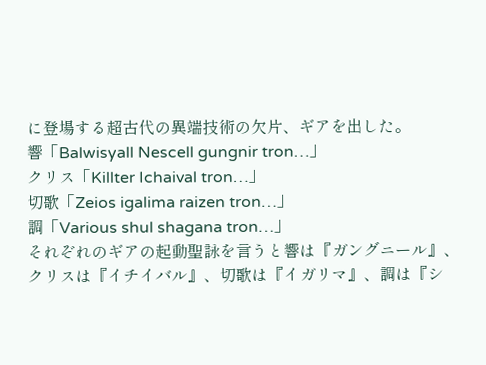に登場する超古代の異端技術の欠片、ギアを出した。
響「Balwisyall Nescell gungnir tron…」
クリス「Killter Ichaival tron…」
切歌「Zeios igalima raizen tron…」
調「Various shul shagana tron…」
それぞれのギアの起動聖詠を言うと響は『ガングニール』、クリスは『イチイバル』、切歌は『イガリマ』、調は『シ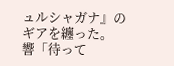ュルシャガナ』のギアを纏った。
響「待って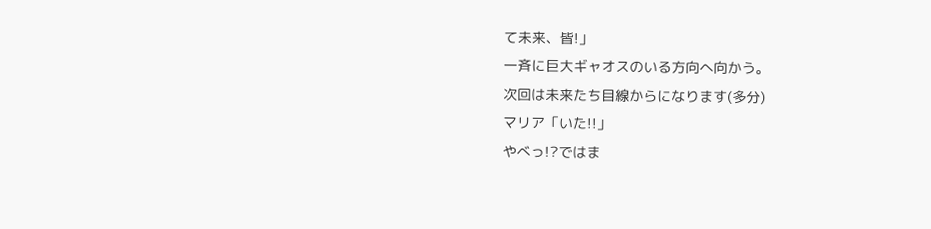て未来、皆!」
一斉に巨大ギャオスのいる方向へ向かう。
次回は未来たち目線からになります(多分)
マリア「いた!!」
やべっ!?ではま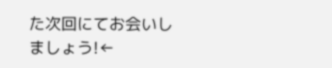た次回にてお会いしましょう!←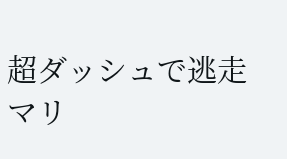超ダッシュで逃走
マリ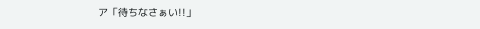ア「待ちなさぁい!!」